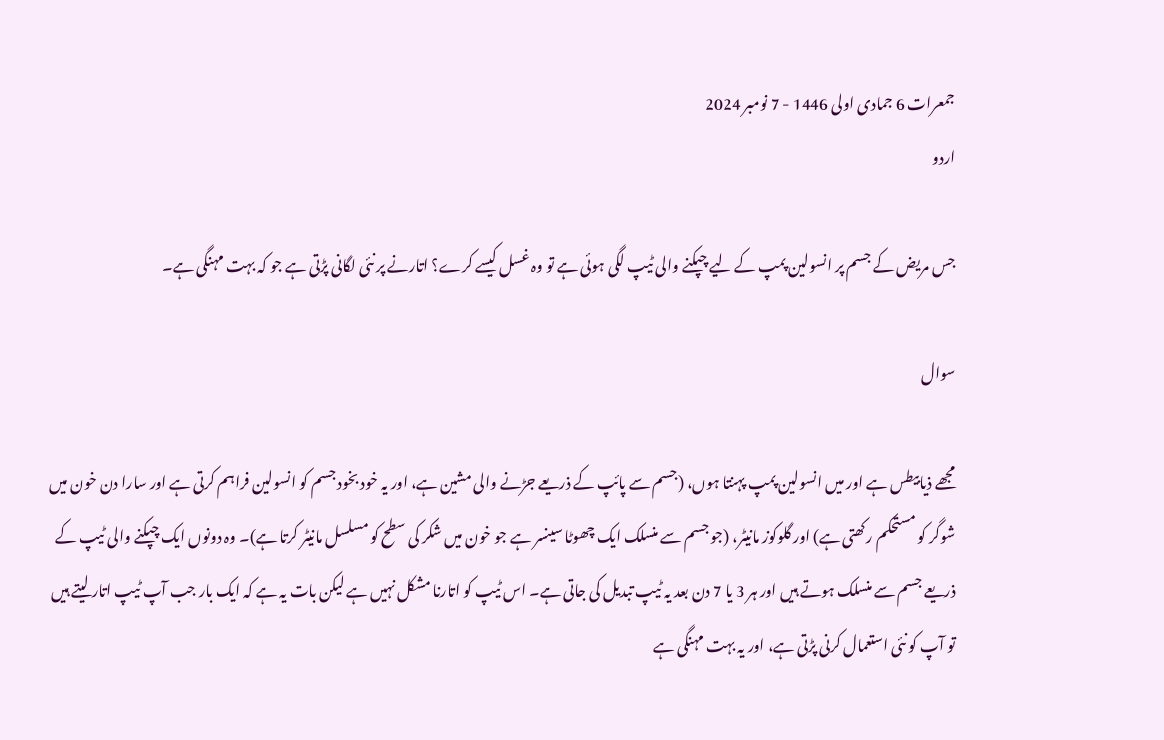جمعرات 6 جمادی اولی 1446 - 7 نومبر 2024
اردو

جس مریض کے جسم پر انسولین پمپ کے لیے چپکنے والی ٹیپ لگی ہوئی ہے تو وہ غسل کیسے کرے؟ اتارنے پر نئی لگانی پڑتی ہے جو کہ بہت مہنگی ہے۔

سوال

مجھے ذیابیطس ہے اور میں انسولین پمپ پہنتا ہوں، (جسم سے پائپ کے ذریعے جڑنے والی مشین ہے، اور یہ خود بخود جسم کو انسولین فراہم کرتی ہے اور سارا دن خون میں شوگر کو مستحکم رکھتی ہے) اور گلوکوز مانیٹر، (جو جسم سے منسلک ایک چھوٹا سینسر ہے جو خون میں شکر کی سطح کو مسلسل مانیٹر کرتا ہے)۔ وہ دونوں ایک چپکنے والی ٹیپ کے ذریعے جسم سے منسلک ہوتے ہیں اور ہر 3 یا 7 دن بعد یہ ٹیپ تبدیل کی جاتی ہے۔ اس ٹیپ کو اتارنا مشکل نہیں ہے لیکن بات یہ ہے کہ ایک بار جب آپ ٹیپ اتار لیتے ہیں تو آپ کو نئی استعمال کرنی پڑتی ہے، اور یہ بہت مہنگی ہے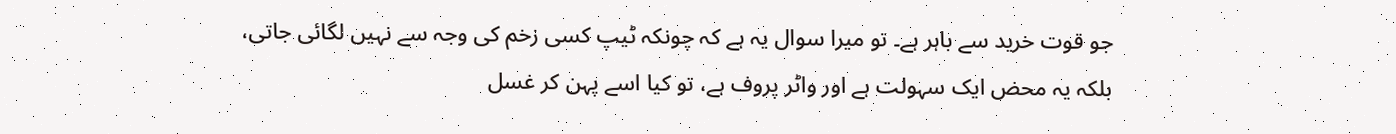جو قوت خرید سے باہر ہے۔ تو میرا سوال یہ ہے کہ چونکہ ٹیپ کسی زخم کی وجہ سے نہیں لگائی جاتی، بلکہ یہ محض ایک سہولت ہے اور واٹر پروف ہے، تو کیا اسے پہن کر غسل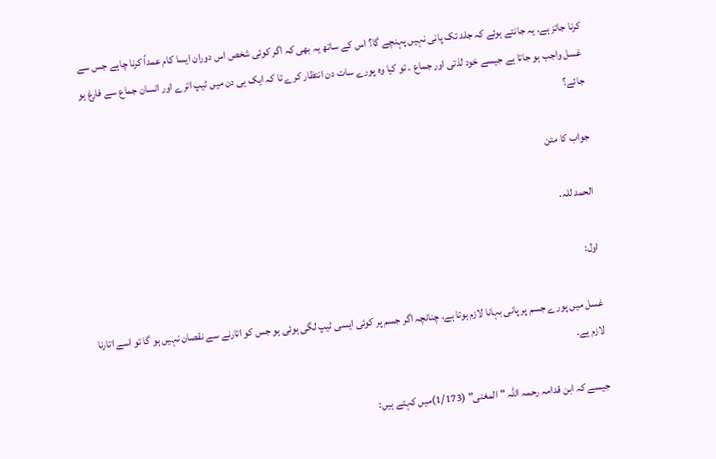کرنا جائز ہے، یہ جانتے ہوئے کہ جلد تک پانی نہیں پہنچے گا؟ اس کے ساتھ یہ بھی کہ اگر کوئی شخص اس دوران ایسا کام عمداً کرنا چاہے جس سے غسل واجب ہو جاتا ہے جیسے خود لذتی اور جماع ۔ تو کیا وہ پورے سات دن انتظار کرے تا کہ ایک ہی دن میں ٹیپ اترے اور انسان جماع سے فارغ ہو جائے؟

جواب کا متن

الحمد للہ.

اول:

غسل میں پورے جسم پر پانی بہانا لازم ہوتا ہے، چنانچہ اگر جسم پر کوئی ایسی ٹیپ لگی ہوئی ہو جس کو اتارنے سے نقصان نہیں ہو گا تو اسے اتارنا لازم ہے۔

جیسے کہ ابن قدامہ رحمہ اللہ "المغنی" (1/173)میں کہتے ہیں: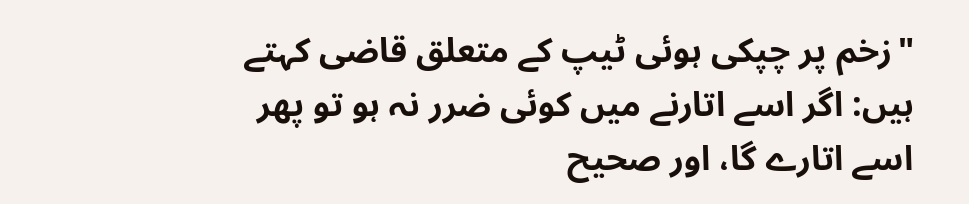"زخم پر چپکی ہوئی ٹیپ کے متعلق قاضی کہتے ہیں: اگر اسے اتارنے میں کوئی ضرر نہ ہو تو پھر اسے اتارے گا، اور صحیح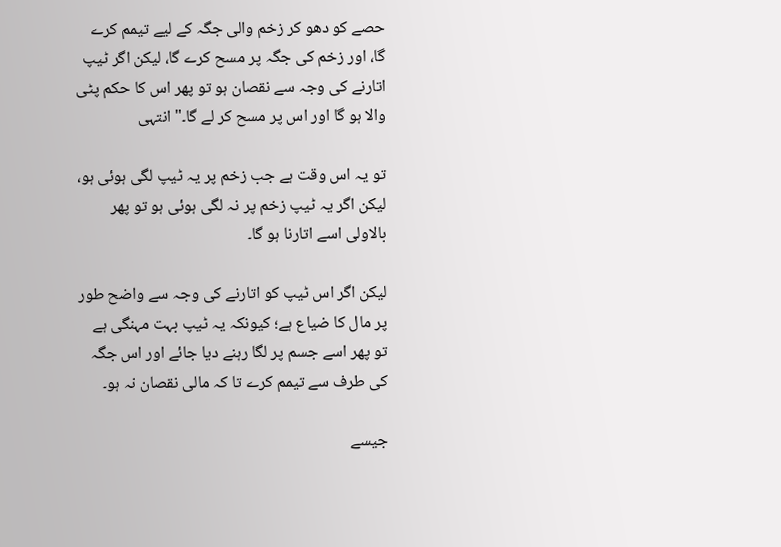حصے کو دھو کر زخم والی جگہ کے لیے تیمم کرے گا، اور زخم کی جگہ پر مسح کرے گا، لیکن اگر ٹیپ اتارنے کی وجہ سے نقصان ہو تو پھر اس کا حکم پٹی والا ہو گا اور اس پر مسح کر لے گا۔" انتہی

تو یہ اس وقت ہے جب زخم پر یہ ٹیپ لگی ہوئی ہو، لیکن اگر یہ ٹیپ زخم پر نہ لگی ہوئی ہو تو پھر بالاولی اسے اتارنا ہو گا۔

لیکن اگر اس ٹیپ کو اتارنے کی وجہ سے واضح طور پر مال کا ضیاع ہے؛ کیونکہ یہ ٹیپ بہت مہنگی ہے تو پھر اسے جسم پر لگا رہنے دیا جائے اور اس جگہ کی طرف سے تیمم کرے تا کہ مالی نقصان نہ ہو۔

جیسے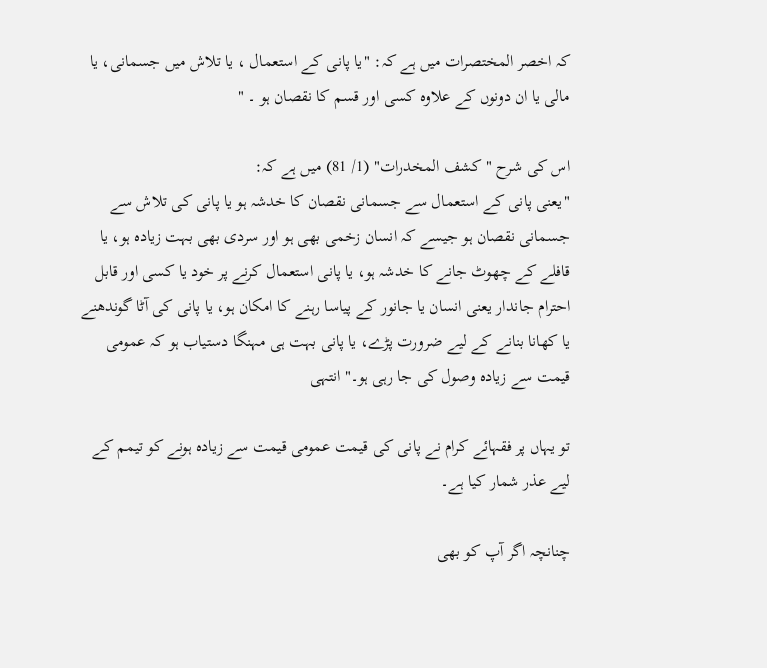کہ اخصر المختصرات میں ہے کہ: "یا پانی کے استعمال ، یا تلاش میں جسمانی، یا مالی یا ان دونوں کے علاوہ کسی اور قسم کا نقصان ہو ۔ "

اس کی شرح " كشف المخدرات" (1/ 81) میں ہے کہ:
"یعنی پانی کے استعمال سے جسمانی نقصان کا خدشہ ہو یا پانی کی تلاش سے جسمانی نقصان ہو جیسے کہ انسان زخمی بھی ہو اور سردی بھی بہت زیادہ ہو، یا قافلے کے چھوٹ جانے کا خدشہ ہو، یا پانی استعمال کرنے پر خود یا کسی اور قابل احترام جاندار یعنی انسان یا جانور کے پیاسا رہنے کا امکان ہو، یا پانی کی آٹا گوندھنے یا کھانا بنانے کے لیے ضرورت پڑے، یا پانی بہت ہی مہنگا دستیاب ہو کہ عمومی قیمت سے زیادہ وصول کی جا رہی ہو۔" انتہی

تو یہاں پر فقہائے کرام نے پانی کی قیمت عمومی قیمت سے زیادہ ہونے کو تیمم کے لیے عذر شمار کیا ہے۔

چنانچہ اگر آپ کو بھی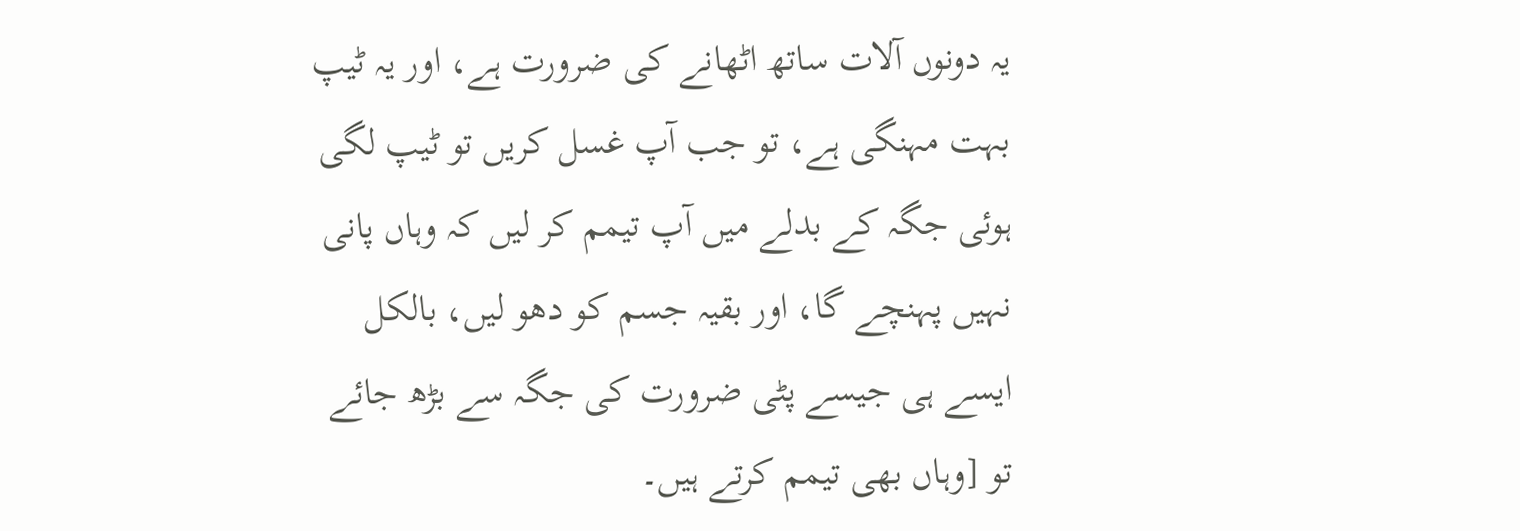یہ دونوں آلات ساتھ اٹھانے کی ضرورت ہے، اور یہ ٹیپ بہت مہنگی ہے، تو جب آپ غسل کریں تو ٹیپ لگی ہوئی جگہ کے بدلے میں آپ تیمم کر لیں کہ وہاں پانی نہیں پہنچے گا، اور بقیہ جسم کو دھو لیں، بالکل ایسے ہی جیسے پٹی ضرورت کی جگہ سے بڑھ جائے تو [وہاں بھی تیمم کرتے ہیں۔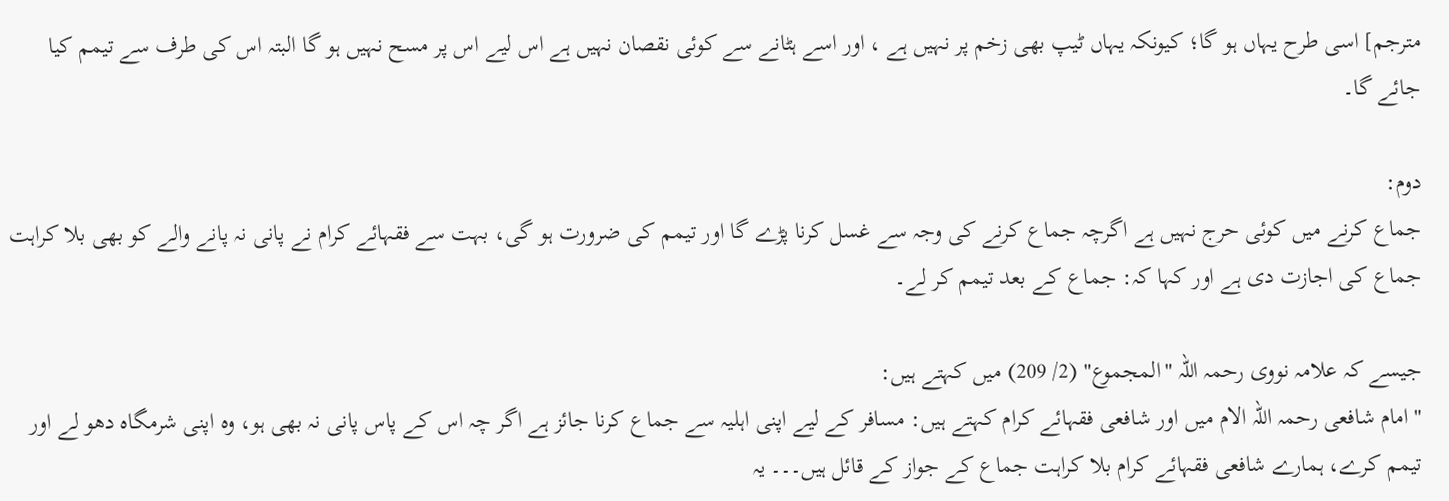مترجم] اسی طرح یہاں ہو گا؛ کیونکہ یہاں ٹیپ بھی زخم پر نہیں ہے ، اور اسے ہٹانے سے کوئی نقصان نہیں ہے اس لیے اس پر مسح نہیں ہو گا البتہ اس کی طرف سے تیمم کیا جائے گا۔

دوم:
جماع کرنے میں کوئی حرج نہیں ہے اگرچہ جماع کرنے کی وجہ سے غسل کرنا پڑے گا اور تیمم کی ضرورت ہو گی، بہت سے فقہائے کرام نے پانی نہ پانے والے کو بھی بلا کراہت جماع کی اجازت دی ہے اور کہا کہ: جماع کے بعد تیمم کر لے۔

جیسے کہ علامہ نووی رحمہ اللہ "المجموع" (2/ 209) میں کہتے ہیں:
"امام شافعی رحمہ اللہ الام میں اور شافعی فقہائے کرام کہتے ہیں: مسافر کے لیے اپنی اہلیہ سے جماع کرنا جائز ہے اگر چہ اس کے پاس پانی نہ بھی ہو، وہ اپنی شرمگاہ دھو لے اور تیمم کرے، ہمارے شافعی فقہائے کرام بلا کراہت جماع کے جواز کے قائل ہیں۔۔۔ یہ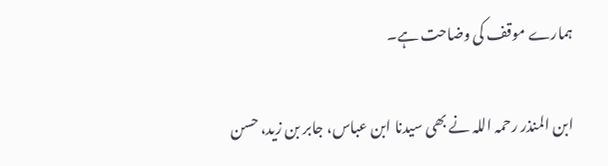ہمارے موقف کی وضاحت ہے۔

ابن المنذر رحمہ اللہ نے بھی سیدنا ابن عباس، جابر بن زید، حسن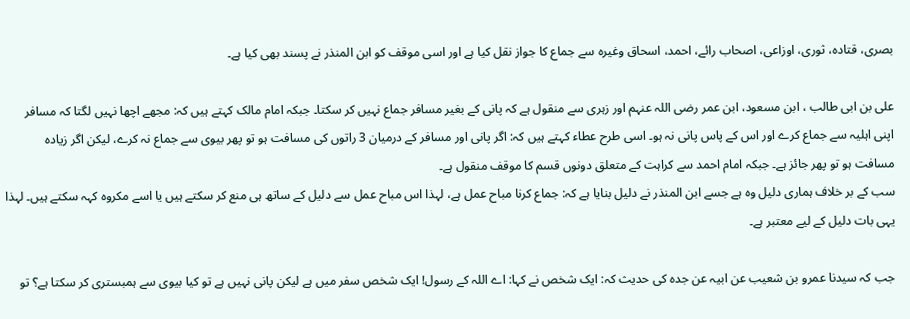بصری، قتادہ، ثوری، اوزاعی، اصحاب رائے، احمد، اسحاق وغیرہ سے جماع کا جواز نقل کیا ہے اور اسی موقف کو ابن المنذر نے پسند بھی کیا ہے۔

علی بن ابی طالب ، ابن مسعود، ابن عمر رضی اللہ عنہم اور زہری سے منقول ہے کہ پانی کے بغیر مسافر جماع نہیں کر سکتا۔ جبکہ امام مالک کہتے ہیں کہ: مجھے اچھا نہیں لگتا کہ مسافر اپنی اہلیہ سے جماع کرے اور اس کے پاس پانی نہ ہو۔ اسی طرح عطاء کہتے ہیں کہ: اگر پانی اور مسافر کے درمیان 3 راتوں کی مسافت ہو تو پھر بیوی سے جماع نہ کرے، لیکن اگر زیادہ مسافت ہو تو پھر جائز ہے۔ جبکہ امام احمد سے کراہت کے متعلق دونوں قسم کا موقف منقول ہے۔
سب کے بر خلاف ہماری دلیل وہ ہے جسے ابن المنذر نے دلیل بنایا ہے کہ: جماع کرنا مباح عمل ہے، لہذا اس مباح عمل سے دلیل کے ساتھ ہی منع کر سکتے ہیں یا اسے مکروہ کہہ سکتے ہیں۔ لہذا یہی بات دلیل کے لیے معتبر ہے۔

جب کہ سیدنا عمرو بن شعیب عن ابیہ عن جدہ کی حدیث کہ: ایک شخص نے کہا: اے اللہ کے رسول! ایک شخص سفر میں ہے لیکن پانی نہیں ہے تو کیا بیوی سے ہمبستری کر سکتا ہے؟ تو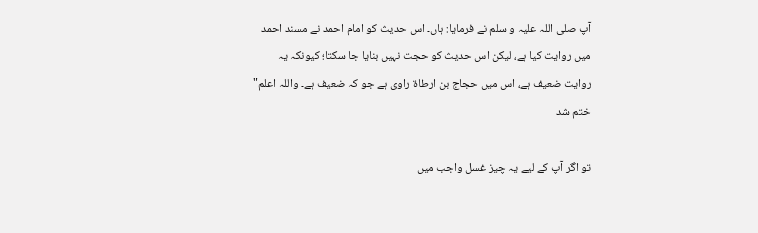آپ صلی اللہ علیہ و سلم نے فرمایا: ہاں۔ اس حدیث کو امام احمد نے مسند احمد میں روایت کیا ہے، لیکن اس حدیث کو حجت نہیں بنایا جا سکتا؛ کیونکہ یہ روایت ضعیف ہے، اس میں حجاج بن ارطاۃ راوی ہے جو کہ ضعیف ہے۔ واللہ اعلم" ختم شد

تو اگر آپ کے لیے یہ چیز غسل واجب میں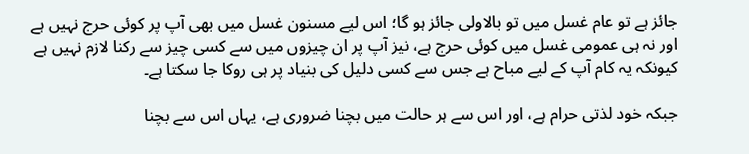جائز ہے تو عام غسل میں تو بالاولی جائز ہو گا؛ اس لیے مسنون غسل میں بھی آپ پر کوئی حرج نہیں ہے اور نہ ہی عمومی غسل میں کوئی حرج ہے، نیز آپ پر ان چیزوں میں سے کسی چیز سے رکنا لازم نہیں ہے کیونکہ یہ کام آپ کے لیے مباح ہے جس سے کسی دلیل کی بنیاد پر ہی روکا جا سکتا ہے۔

جبکہ خود لذتی حرام ہے، اور اس سے ہر حالت میں بچنا ضروری ہے، یہاں اس سے بچنا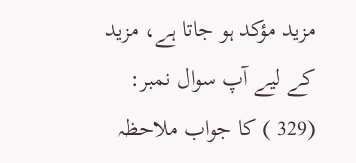مزید مؤکد ہو جاتا ہے، مزید کے لیے آپ سوال نمبر: (329 ) کا جواب ملاحظہ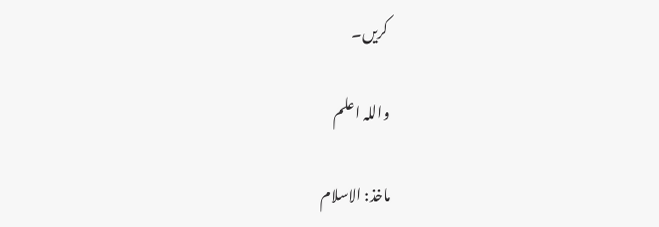کریں۔

واللہ اعلم

ماخذ: الاسلام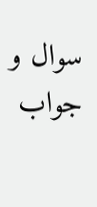سوال و جواب